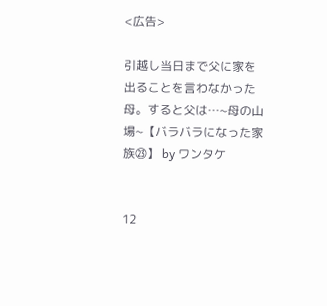<広告>

引越し当日まで父に家を出ることを言わなかった母。すると父は…~母の山場~【バラバラになった家族㉓】 by ワンタケ


12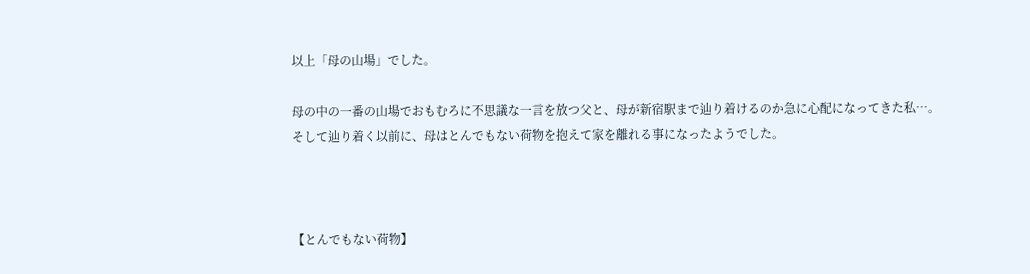以上「母の山場」でした。

母の中の一番の山場でおもむろに不思議な一言を放つ父と、母が新宿駅まで辿り着けるのか急に心配になってきた私…。
そして辿り着く以前に、母はとんでもない荷物を抱えて家を離れる事になったようでした。



【とんでもない荷物】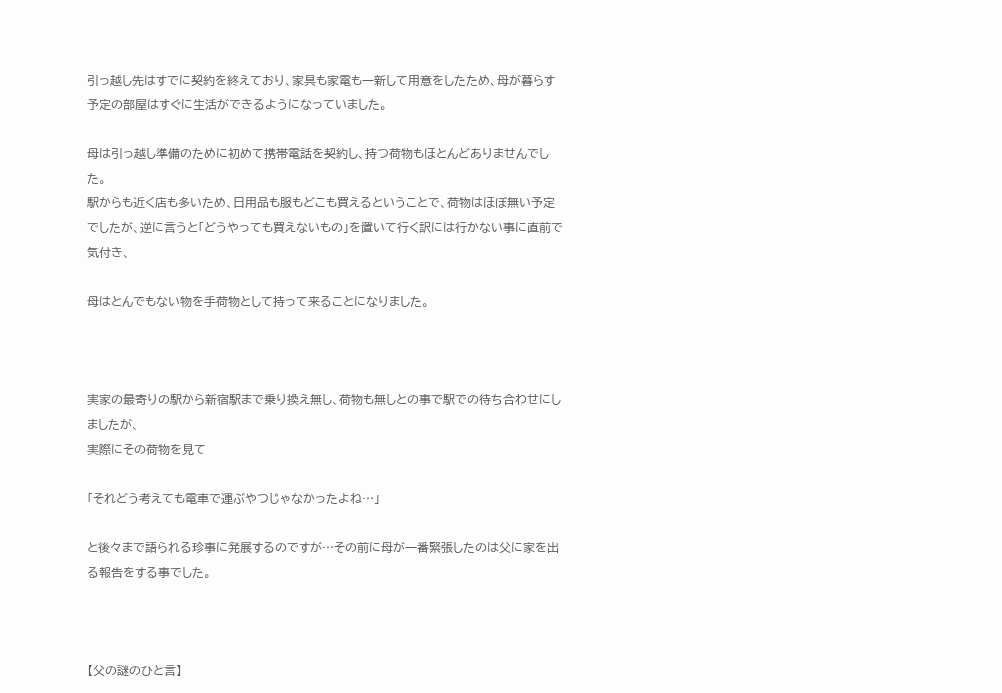引っ越し先はすでに契約を終えており、家具も家電も一新して用意をしたため、母が暮らす予定の部屋はすぐに生活ができるようになっていました。

母は引っ越し準備のために初めて携帯電話を契約し、持つ荷物もほとんどありませんでした。
駅からも近く店も多いため、日用品も服もどこも買えるということで、荷物はほぼ無い予定でしたが、逆に言うと「どうやっても買えないもの」を置いて行く訳には行かない事に直前で気付き、

母はとんでもない物を手荷物として持って来ることになりました。



実家の最寄りの駅から新宿駅まで乗り換え無し、荷物も無しとの事で駅での待ち合わせにしましたが、
実際にその荷物を見て

「それどう考えても電車で運ぶやつじゃなかったよね…」

と後々まで語られる珍事に発展するのですが…その前に母が一番緊張したのは父に家を出る報告をする事でした。



【父の謎のひと言】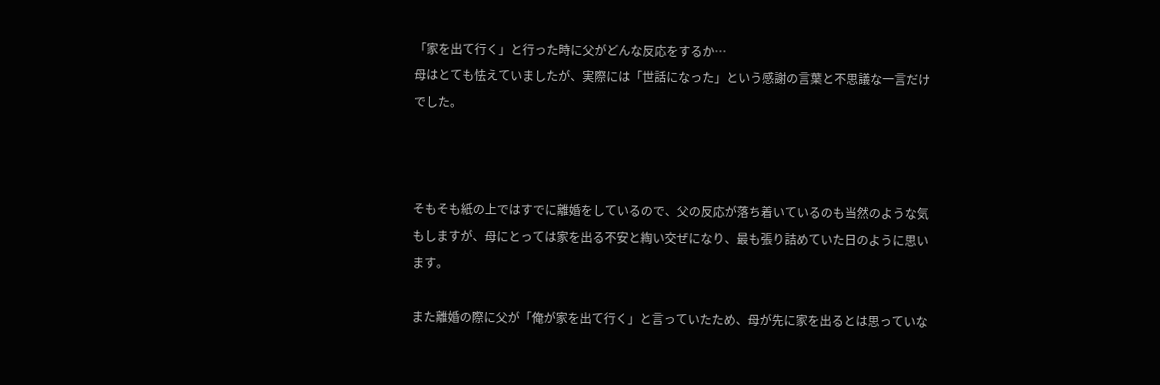「家を出て行く」と行った時に父がどんな反応をするか…
母はとても怯えていましたが、実際には「世話になった」という感謝の言葉と不思議な一言だけでした。



そもそも紙の上ではすでに離婚をしているので、父の反応が落ち着いているのも当然のような気もしますが、母にとっては家を出る不安と綯い交ぜになり、最も張り詰めていた日のように思います。

また離婚の際に父が「俺が家を出て行く」と言っていたため、母が先に家を出るとは思っていな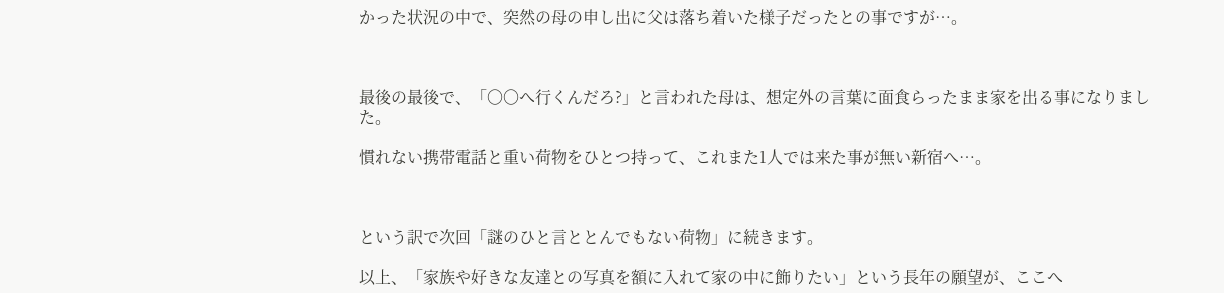かった状況の中で、突然の母の申し出に父は落ち着いた様子だったとの事ですが…。



最後の最後で、「〇〇へ行くんだろ?」と言われた母は、想定外の言葉に面食らったまま家を出る事になりました。

慣れない携帯電話と重い荷物をひとつ持って、これまた1人では来た事が無い新宿へ…。



という訳で次回「謎のひと言ととんでもない荷物」に続きます。

以上、「家族や好きな友達との写真を額に入れて家の中に飾りたい」という長年の願望が、ここへ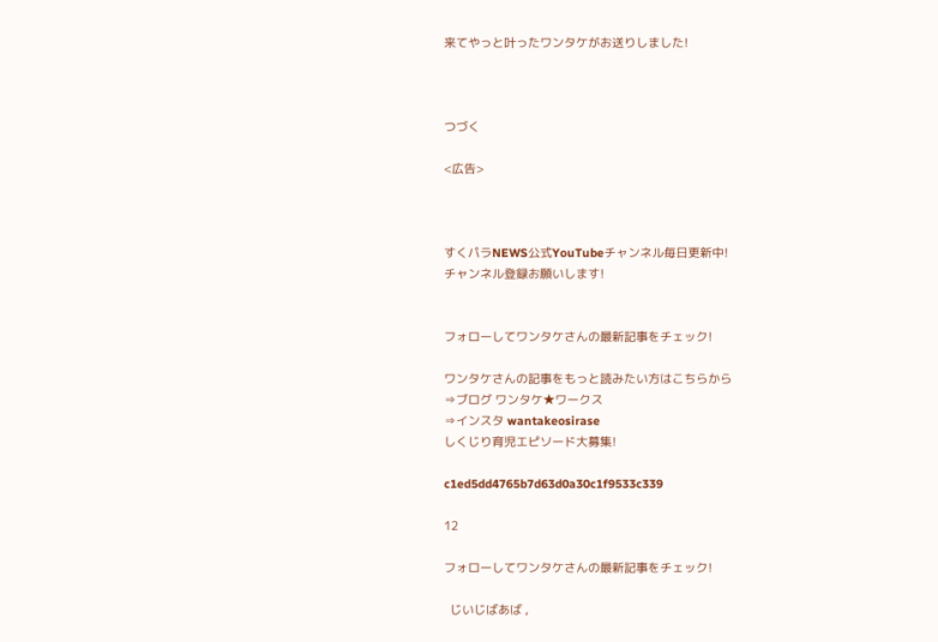来てやっと叶ったワンタケがお送りしました!



つづく

<広告>



すくパラNEWS公式YouTubeチャンネル毎日更新中!
チャンネル登録お願いします!


フォローしてワンタケさんの最新記事をチェック!

ワンタケさんの記事をもっと読みたい方はこちらから
⇒ブログ ワンタケ★ワークス
⇒インスタ wantakeosirase
しくじり育児エピソード大募集!

c1ed5dd4765b7d63d0a30c1f9533c339

12

フォローしてワンタケさんの最新記事をチェック!

  じいじばあば ,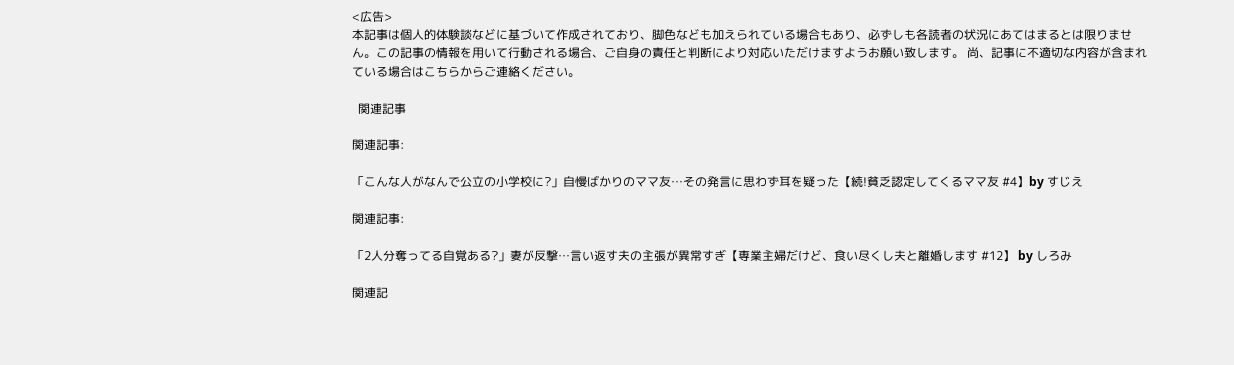<広告>
本記事は個人的体験談などに基づいて作成されており、脚色なども加えられている場合もあり、必ずしも各読者の状況にあてはまるとは限りません。この記事の情報を用いて行動される場合、ご自身の責任と判断により対応いただけますようお願い致します。 尚、記事に不適切な内容が含まれている場合はこちらからご連絡ください。

  関連記事

関連記事:

「こんな人がなんで公立の小学校に?」自慢ばかりのママ友…その発言に思わず耳を疑った【続!貧乏認定してくるママ友 #4】by すじえ

関連記事:

「2人分奪ってる自覚ある?」妻が反撃…言い返す夫の主張が異常すぎ【専業主婦だけど、食い尽くし夫と離婚します #12】 by しろみ

関連記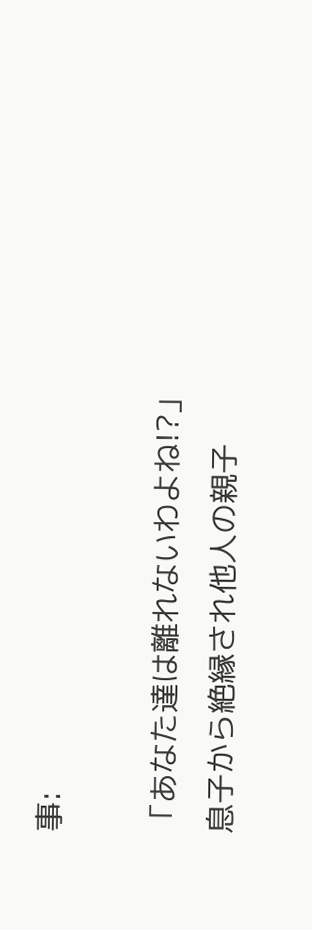事:

「あなた達は離れないわよね!?」息子から絶縁され他人の親子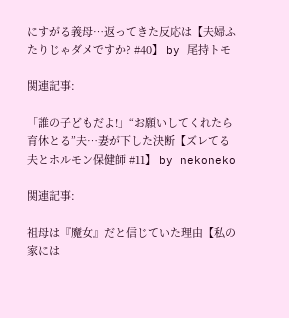にすがる義母…返ってきた反応は【夫婦ふたりじゃダメですか? #40】 by 尾持トモ

関連記事:

「誰の子どもだよ!」“お願いしてくれたら育休とる”夫…妻が下した決断【ズレてる夫とホルモン保健師 #11】 by nekoneko

関連記事:

祖母は『魔女』だと信じていた理由【私の家には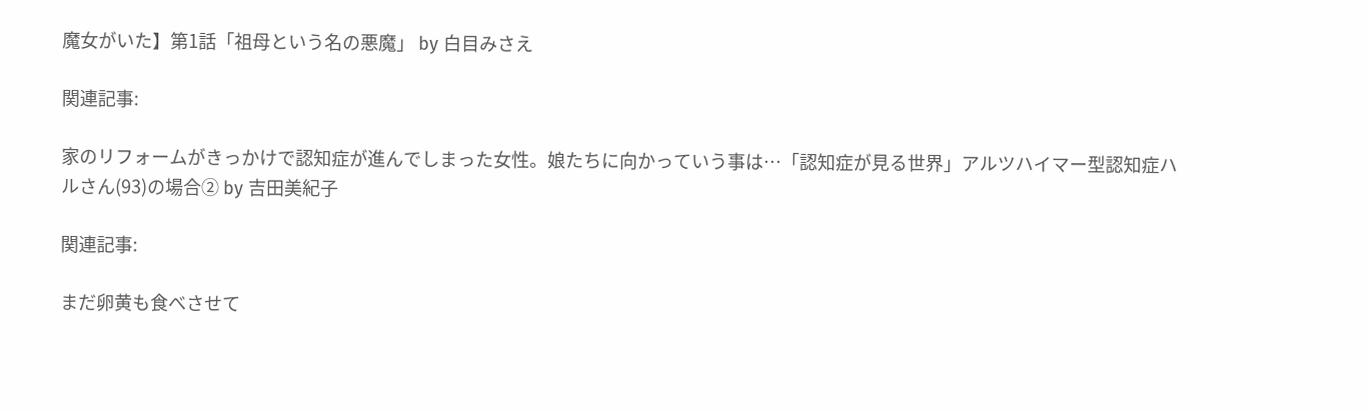魔女がいた】第1話「祖母という名の悪魔」 by 白目みさえ

関連記事:

家のリフォームがきっかけで認知症が進んでしまった女性。娘たちに向かっていう事は…「認知症が見る世界」アルツハイマー型認知症ハルさん(93)の場合② by 吉田美紀子

関連記事:

まだ卵黄も食べさせて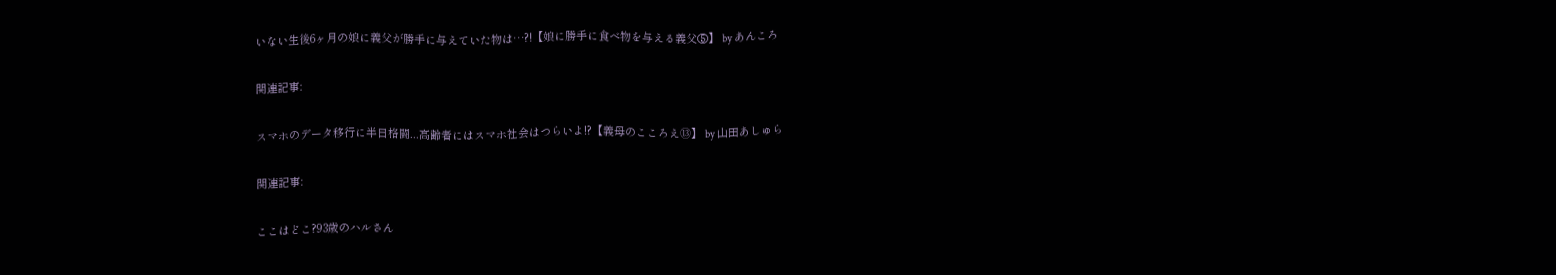いない生後6ヶ月の娘に義父が勝手に与えていた物は…?!【娘に勝手に食べ物を与える義父⑤】 by あんころ

関連記事:

スマホのデータ移行に半日格闘...高齢者にはスマホ社会はつらいよ!?【義母のこころえ⑬】 by 山田あしゅら

関連記事:

ここはどこ?93歳のハルさん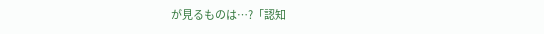が見るものは…?「認知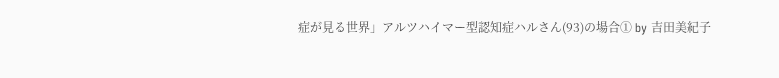症が見る世界」アルツハイマー型認知症ハルさん(93)の場合① by 吉田美紀子